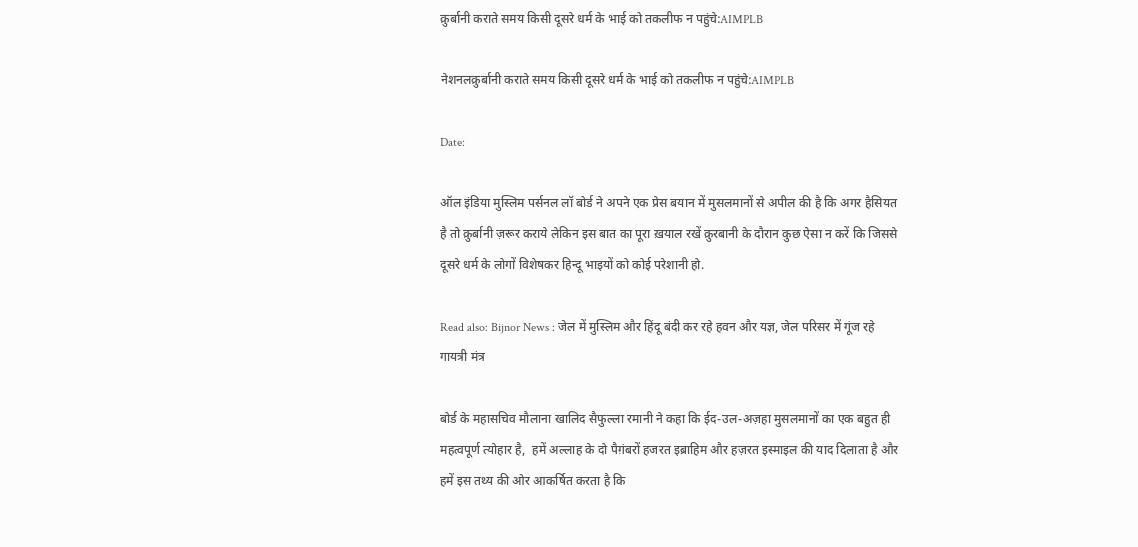क़ुर्बानी कराते समय किसी दूसरे धर्म के भाई को तकलीफ न पहुंचे:AIMPLB

नेशनलक़ुर्बानी कराते समय किसी दूसरे धर्म के भाई को तकलीफ न पहुंचे:AIMPLB

Date:

ऑल इंडिया मुस्लिम पर्सनल लॉ बोर्ड ने अपने एक प्रेस बयान में मुसलमानों से अपील की है कि अगर हैसियत है तो क़ुर्बानी ज़रूर कराये लेकिन इस बात का पूरा ख़याल रखें क़ुरबानी के दौरान कुछ ऐसा न करें कि जिससे दूसरे धर्म के लोगों विशेषकर हिन्दू भाइयों को कोई परेशानी हो.

Read also: Bijnor News : जेल में मुस्लिम और हिंदू बंदी कर रहे हवन और यज्ञ, जेल परिसर में गूंज रहे गायत्री मंत्र

बोर्ड के महासचिव मौलाना खालिद सैफुल्ला रमानी ने कहा कि ईद-उल-अज़हा मुसलमानों का एक बहुत ही महत्वपूर्ण त्योहार है,  हमें अल्लाह के दो पैग़ंबरों हजरत इब्राहिम और हज़रत इस्माइल की याद दिलाता है और हमें इस तथ्य की ओर आकर्षित करता है कि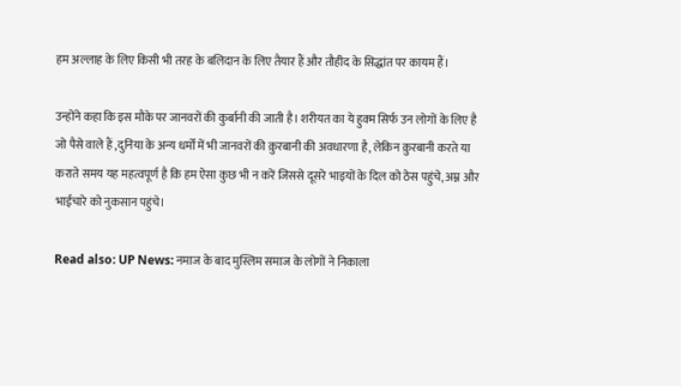हम अल्लाह के लिए किसी भी तरह के बलिदान के लिए तैयार हैं और तौहीद के सिद्धांत पर कायम हैं।

उन्होंने कहा कि इस मौके पर जानवरों की कुर्बानी की जाती है। शरीयत का ये हुक्म सिर्फ उन लोगों के लिए है जो पैसे वाले हैं ,दुनिया के अन्य धर्मों में भी जानवरों की क़ुरबानी की अवधारणा है, लेकिन क़ुरबानी करते या कराते समय यह महत्वपूर्ण है कि हम ऐसा कुछ भी न करें जिससे दूसरे भाइयों के दिल को ठेस पहुंचे, अम्न और भाईचारे को नुकसान पहुंचे।

Read also: UP News: नमाज के बाद मुस्लिम समाज के लोगों ने निकाला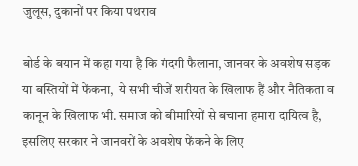जुलूस, दुकानों पर किया पथराव

बोर्ड के बयान में कहा गया है कि गंदगी फैलाना, जानवर के अवशेष सड़क या बस्तियों में फेंकना,  ये सभी चीजें शरीयत के खिलाफ हैं और नैतिकता व कानून के खिलाफ भी. समाज को बीमारियों से बचाना हमारा दायित्व है, इसलिए सरकार ने जानवरों के अवशेष फेंकने के लिए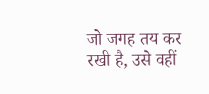जो जगह तय कर रखी है, उसे वहीं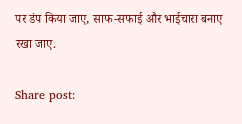पर डंप किया जाए, साफ-सफाई और भाईचारा बनाए रखा जाए.

Share post: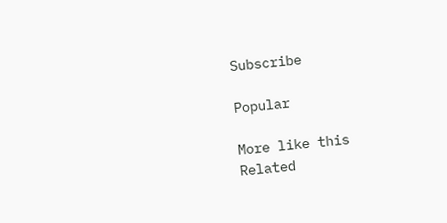Subscribe

Popular

More like this
Related